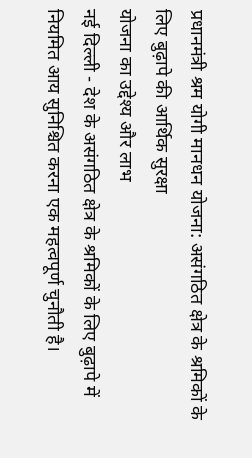प्रधानमंत्री श्रम योगी मानधन योजना: असंगठित क्षेत्र के श्रमिकों के लिए बुढ़ापे की आर्थिक सुरक्षा
योजना का उद्देश्य और लाभ
नई दिल्ली - देश के असंगठित क्षेत्र के श्रमिकों के लिए बुढ़ापे में नियमित आय सुनिश्चित करना एक महत्वपूर्ण चुनौती है।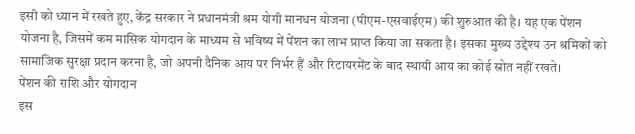इसी को ध्यान में रखते हुए, केंद्र सरकार ने प्रधानमंत्री श्रम योगी मानधन योजना (पीएम-एसवाईएम) की शुरुआत की है। यह एक पेंशन योजना है, जिसमें कम मासिक योगदान के माध्यम से भविष्य में पेंशन का लाभ प्राप्त किया जा सकता है। इसका मुख्य उद्देश्य उन श्रमिकों को सामाजिक सुरक्षा प्रदान करना है, जो अपनी दैनिक आय पर निर्भर हैं और रिटायरमेंट के बाद स्थायी आय का कोई स्रोत नहीं रखते।
पेंशन की राशि और योगदान
इस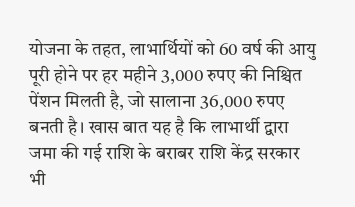योजना के तहत, लाभार्थियों को 60 वर्ष की आयु पूरी होने पर हर महीने 3,000 रुपए की निश्चित पेंशन मिलती है, जो सालाना 36,000 रुपए बनती है। खास बात यह है कि लाभार्थी द्वारा जमा की गई राशि के बराबर राशि केंद्र सरकार भी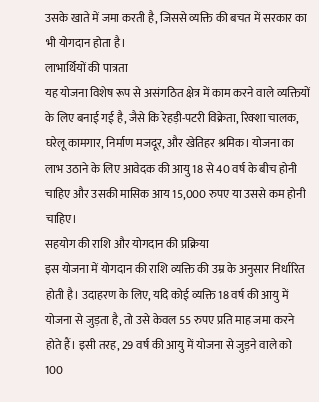उसके खाते में जमा करती है, जिससे व्यक्ति की बचत में सरकार का भी योगदान होता है।
लाभार्थियों की पात्रता
यह योजना विशेष रूप से असंगठित क्षेत्र में काम करने वाले व्यक्तियों के लिए बनाई गई है, जैसे कि रेहड़ी-पटरी विक्रेता, रिक्शा चालक, घरेलू कामगार, निर्माण मजदूर, और खेतिहर श्रमिक। योजना का लाभ उठाने के लिए आवेदक की आयु 18 से 40 वर्ष के बीच होनी चाहिए और उसकी मासिक आय 15,000 रुपए या उससे कम होनी चाहिए।
सहयोग की राशि और योगदान की प्रक्रिया
इस योजना में योगदान की राशि व्यक्ति की उम्र के अनुसार निर्धारित होती है। उदाहरण के लिए, यदि कोई व्यक्ति 18 वर्ष की आयु में योजना से जुड़ता है, तो उसे केवल 55 रुपए प्रति माह जमा करने होते हैं। इसी तरह, 29 वर्ष की आयु में योजना से जुड़ने वाले को 100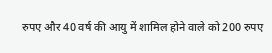रुपए और 40 वर्ष की आयु में शामिल होने वाले को 200 रुपए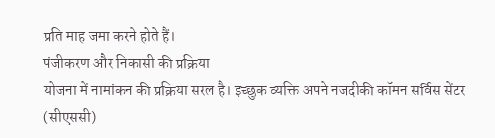प्रति माह जमा करने होते हैं।
पंजीकरण और निकासी की प्रक्रिया
योजना में नामांकन की प्रक्रिया सरल है। इच्छुक व्यक्ति अपने नजदीकी कॉमन सर्विस सेंटर (सीएससी)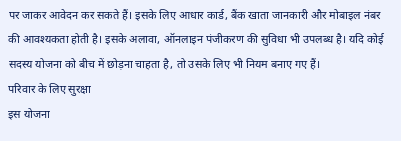पर जाकर आवेदन कर सकते हैं। इसके लिए आधार कार्ड, बैंक खाता जानकारी और मोबाइल नंबर की आवश्यकता होती है। इसके अलावा, ऑनलाइन पंजीकरण की सुविधा भी उपलब्ध है। यदि कोई सदस्य योजना को बीच में छोड़ना चाहता है, तो उसके लिए भी नियम बनाए गए हैं।
परिवार के लिए सुरक्षा
इस योजना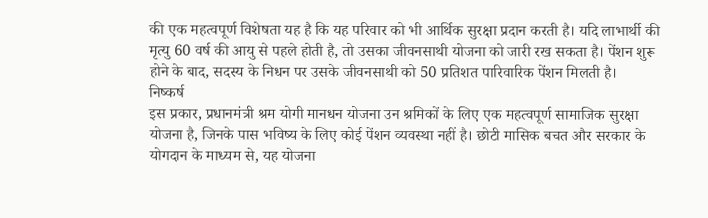की एक महत्वपूर्ण विशेषता यह है कि यह परिवार को भी आर्थिक सुरक्षा प्रदान करती है। यदि लाभार्थी की मृत्यु 60 वर्ष की आयु से पहले होती है, तो उसका जीवनसाथी योजना को जारी रख सकता है। पेंशन शुरू होने के बाद, सदस्य के निधन पर उसके जीवनसाथी को 50 प्रतिशत पारिवारिक पेंशन मिलती है।
निष्कर्ष
इस प्रकार, प्रधानमंत्री श्रम योगी मानधन योजना उन श्रमिकों के लिए एक महत्वपूर्ण सामाजिक सुरक्षा योजना है, जिनके पास भविष्य के लिए कोई पेंशन व्यवस्था नहीं है। छोटी मासिक बचत और सरकार के योगदान के माध्यम से, यह योजना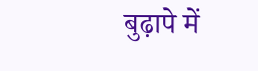बुढ़ापे में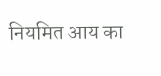नियमित आय का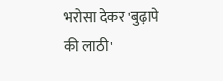भरोसा देकर 'बुढ़ापे की लाठी'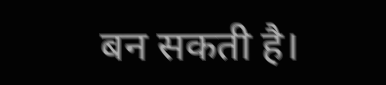बन सकती है।